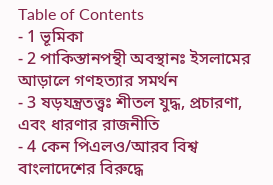Table of Contents
- 1 ভূমিকা
- 2 পাকিস্তানপন্থী অবস্থানঃ ইসলামের আড়ালে গণহত্যার সমর্থন
- 3 ষড়যন্ত্রতত্ত্বঃ শীতল যুদ্ধ, প্রচারণা, এবং ধারণার রাজনীতি
- 4 কেন পিএলও/আরব বিশ্ব বাংলাদেশের বিরুদ্ধে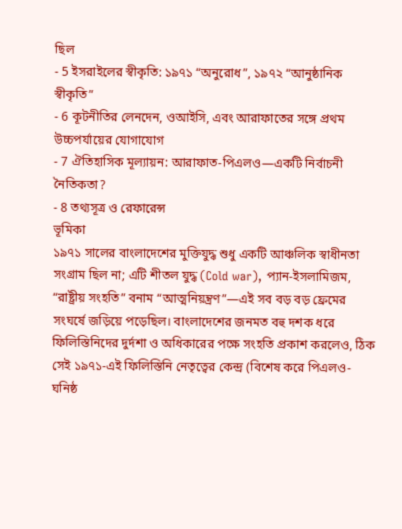ছিল
- 5 ইসরাইলের স্বীকৃতি: ১৯৭১ “অনুরোধ”, ১৯৭২ “আনুষ্ঠানিক স্বীকৃতি”
- 6 কূটনীতির লেনদেন, ওআইসি, এবং আরাফাতের সঙ্গে প্রথম উচ্চপর্যায়ের যোগাযোগ
- 7 ঐতিহাসিক মূল্যায়ন: আরাফাত-পিএলও—একটি নির্বাচনী নৈতিকতা?
- 8 তথ্যসূত্র ও রেফারেন্স
ভূমিকা
১৯৭১ সালের বাংলাদেশের মুক্তিযুদ্ধ শুধু একটি আঞ্চলিক স্বাধীনতা সংগ্রাম ছিল না; এটি শীতল যুদ্ধ (Cold war), প্যান-ইসলামিজম, “রাষ্ট্রীয় সংহতি” বনাম “আত্মনিয়ন্ত্রণ”—এই সব বড় বড় ফ্রেমের সংঘর্ষে জড়িয়ে পড়েছিল। বাংলাদেশের জনমত বহু দশক ধরে ফিলিস্তিনিদের দুর্দশা ও অধিকারের পক্ষে সংহতি প্রকাশ করলেও, ঠিক সেই ১৯৭১-এই ফিলিস্তিনি নেতৃত্বের কেন্দ্র (বিশেষ করে পিএলও-ঘনিষ্ঠ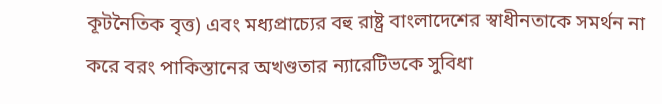কূটনৈতিক বৃত্ত) এবং মধ্যপ্রাচ্যের বহু রাষ্ট্র বাংলাদেশের স্বাধীনতাকে সমর্থন না করে বরং পাকিস্তানের অখণ্ডতার ন্যারেটিভকে সুবিধা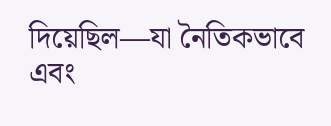দিয়েছিল—যা নৈতিকভাবে এবং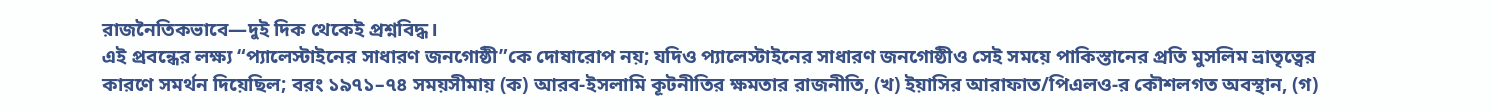রাজনৈতিকভাবে—দুই দিক থেকেই প্রশ্নবিদ্ধ।
এই প্রবন্ধের লক্ষ্য “প্যালেস্টাইনের সাধারণ জনগোষ্ঠী”কে দোষারোপ নয়; যদিও প্যালেস্টাইনের সাধারণ জনগোষ্ঠীও সেই সময়ে পাকিস্তানের প্রতি মুসলিম ভ্রাতৃত্বের কারণে সমর্থন দিয়েছিল; বরং ১৯৭১–৭৪ সময়সীমায় (ক) আরব-ইসলামি কূটনীতির ক্ষমতার রাজনীতি, (খ) ইয়াসির আরাফাত/পিএলও-র কৌশলগত অবস্থান, (গ)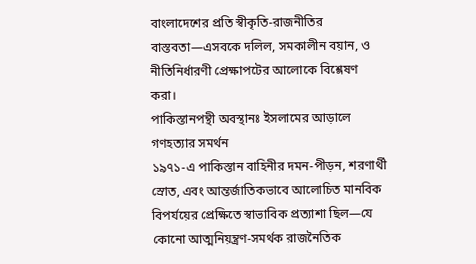বাংলাদেশের প্রতি স্বীকৃতি-রাজনীতির বাস্তবতা—এসবকে দলিল, সমকালীন বয়ান, ও নীতিনির্ধারণী প্রেক্ষাপটের আলোকে বিশ্লেষণ করা।
পাকিস্তানপন্থী অবস্থানঃ ইসলামের আড়ালে গণহত্যার সমর্থন
১৯৭১-এ পাকিস্তান বাহিনীর দমন-পীড়ন, শরণার্থী স্রোত, এবং আন্তর্জাতিকভাবে আলোচিত মানবিক বিপর্যয়ের প্রেক্ষিতে স্বাভাবিক প্রত্যাশা ছিল—যে কোনো আত্মনিয়ন্ত্রণ-সমর্থক রাজনৈতিক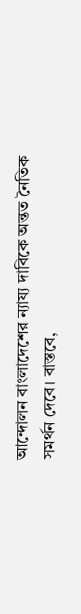আন্দোলন বাংলাদেশের ন্যায্য দাবিকে অন্তত নৈতিক সমর্থন দেবে। বাস্তবে,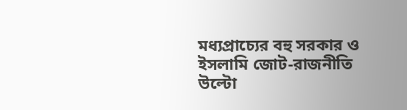মধ্যপ্রাচ্যের বহু সরকার ও ইসলামি জোট-রাজনীতি উল্টো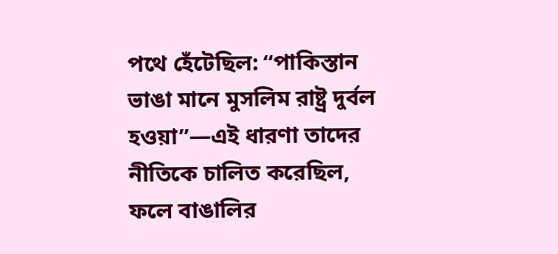পথে হেঁটেছিল: “পাকিস্তান ভাঙা মানে মুসলিম রাষ্ট্র দুর্বল হওয়া”—এই ধারণা তাদের নীতিকে চালিত করেছিল, ফলে বাঙালির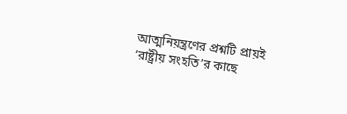আত্মনিয়ন্ত্রণের প্রশ্নটি প্রায়ই ‘রাষ্ট্রীয় সংহতি’র কাছে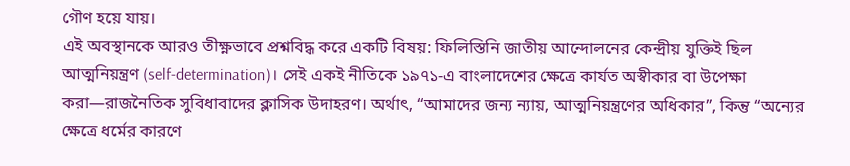গৌণ হয়ে যায়।
এই অবস্থানকে আরও তীক্ষ্ণভাবে প্রশ্নবিদ্ধ করে একটি বিষয়: ফিলিস্তিনি জাতীয় আন্দোলনের কেন্দ্রীয় যুক্তিই ছিল আত্মনিয়ন্ত্রণ (self-determination)। সেই একই নীতিকে ১৯৭১-এ বাংলাদেশের ক্ষেত্রে কার্যত অস্বীকার বা উপেক্ষা করা—রাজনৈতিক সুবিধাবাদের ক্লাসিক উদাহরণ। অর্থাৎ, “আমাদের জন্য ন্যায়, আত্মনিয়ন্ত্রণের অধিকার”, কিন্তু “অন্যের ক্ষেত্রে ধর্মের কারণে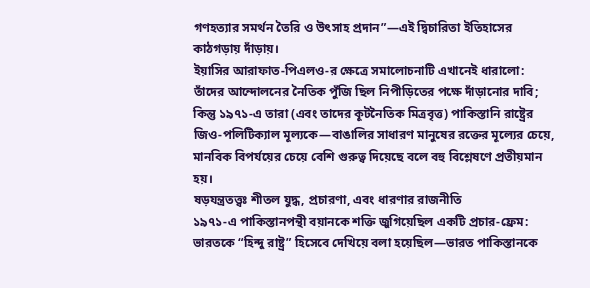গণহত্যার সমর্থন তৈরি ও উৎসাহ প্রদান”—এই দ্বিচারিতা ইতিহাসের কাঠগড়ায় দাঁড়ায়।
ইয়াসির আরাফাত-পিএলও-র ক্ষেত্রে সমালোচনাটি এখানেই ধারালো: তাঁদের আন্দোলনের নৈতিক পুঁজি ছিল নিপীড়িতের পক্ষে দাঁড়ানোর দাবি; কিন্তু ১৯৭১-এ তারা (এবং তাদের কূটনৈতিক মিত্রবৃত্ত) পাকিস্তানি রাষ্ট্রের জিও-পলিটিক্যাল মূল্যকে—বাঙালির সাধারণ মানুষের রক্তের মূল্যের চেয়ে, মানবিক বিপর্যয়ের চেয়ে বেশি গুরুত্ব দিয়েছে বলে বহু বিশ্লেষণে প্রতীয়মান হয়।
ষড়যন্ত্রতত্ত্বঃ শীতল যুদ্ধ, প্রচারণা, এবং ধারণার রাজনীতি
১৯৭১-এ পাকিস্তানপন্থী বয়ানকে শক্তি জুগিয়েছিল একটি প্রচার-ফ্রেম: ভারতকে “হিন্দু রাষ্ট্র” হিসেবে দেখিয়ে বলা হয়েছিল—ভারত পাকিস্তানকে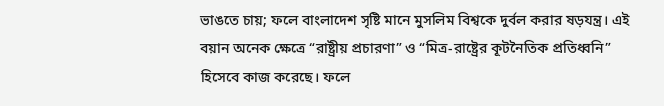ভাঙতে চায়; ফলে বাংলাদেশ সৃষ্টি মানে মুসলিম বিশ্বকে দুর্বল করার ষড়যন্ত্র। এই বয়ান অনেক ক্ষেত্রে “রাষ্ট্রীয় প্রচারণা” ও “মিত্র-রাষ্ট্রের কূটনৈতিক প্রতিধ্বনি” হিসেবে কাজ করেছে। ফলে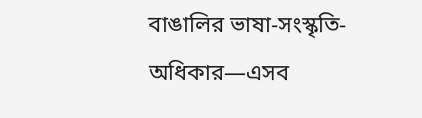বাঙালির ভাষা-সংস্কৃতি-অধিকার—এসব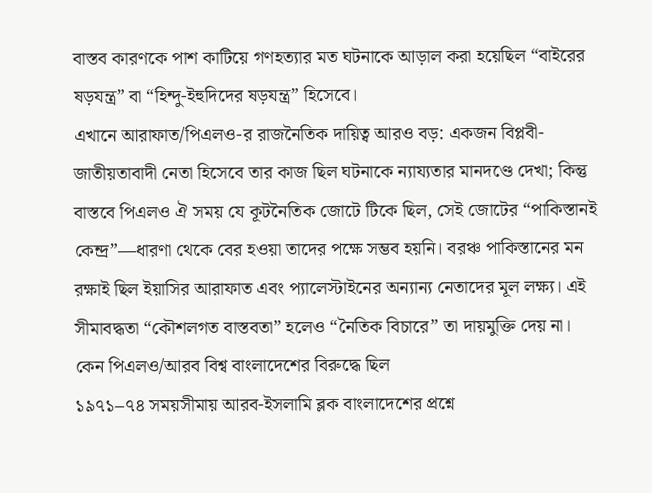বাস্তব কারণকে পাশ কাটিয়ে গণহত্যার মত ঘটনাকে আড়াল করা হয়েছিল “বাইরের ষড়যন্ত্র” বা “হিন্দু-ইহুদিদের ষড়যন্ত্র” হিসেবে।
এখানে আরাফাত/পিএলও-র রাজনৈতিক দায়িত্ব আরও বড়: একজন বিপ্লবী-জাতীয়তাবাদী নেতা হিসেবে তার কাজ ছিল ঘটনাকে ন্যায্যতার মানদণ্ডে দেখা; কিন্তু বাস্তবে পিএলও ঐ সময় যে কূটনৈতিক জোটে টিকে ছিল, সেই জোটের “পাকিস্তানই কেন্দ্র”—ধারণা থেকে বের হওয়া তাদের পক্ষে সম্ভব হয়নি। বরঞ্চ পাকিস্তানের মন রক্ষাই ছিল ইয়াসির আরাফাত এবং প্যালেস্টাইনের অন্যান্য নেতাদের মূল লক্ষ্য। এই সীমাবদ্ধতা “কৌশলগত বাস্তবতা” হলেও “নৈতিক বিচারে” তা দায়মুক্তি দেয় না।
কেন পিএলও/আরব বিশ্ব বাংলাদেশের বিরুদ্ধে ছিল
১৯৭১–৭৪ সময়সীমায় আরব-ইসলামি ব্লক বাংলাদেশের প্রশ্নে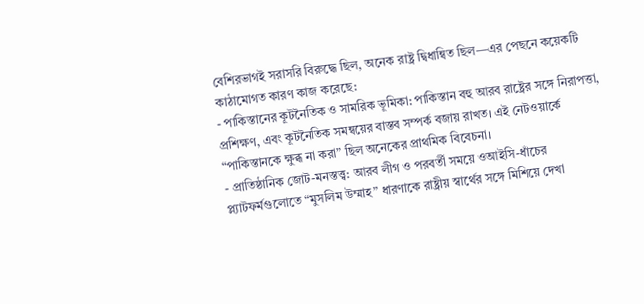বেশিরভাগই সরাসরি বিরুদ্ধে ছিল, অনেক রাষ্ট্র দ্বিধান্বিত ছিল—এর পেছনে কয়েকটি কাঠামোগত কারণ কাজ করেছে:
- পাকিস্তানের কূটনৈতিক ও সামরিক ভূমিকা: পাকিস্তান বহু আরব রাষ্ট্রের সঙ্গে নিরাপত্তা, প্রশিক্ষণ, এবং কূটনৈতিক সমন্বয়ের বাস্তব সম্পর্ক বজায় রাখত। এই নেটওয়ার্কে “পাকিস্তানকে ক্ষুব্ধ না করা” ছিল অনেকের প্রাথমিক বিবেচনা।
- প্রাতিষ্ঠানিক জোট-মনস্তত্ত্ব: আরব লীগ ও পরবর্তী সময়ে ওআইসি-ধাঁচের প্ল্যাটফর্মগুলোতে “মুসলিম উম্মাহ” ধারণাকে রাষ্ট্রীয় স্বার্থের সঙ্গে মিশিয়ে দেখা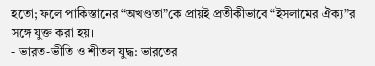হতো; ফলে পাকিস্তানের “অখণ্ডতা”কে প্রায়ই প্রতীকীভাবে “ইসলামের ঐক্য”র সঙ্গে যুক্ত করা হয়।
- ভারত-ভীতি ও শীতল যুদ্ধ: ভারতের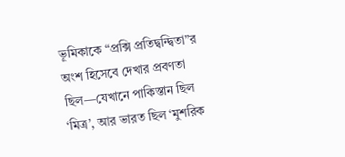ভূমিকাকে “প্রক্সি প্রতিদ্বন্দ্বিতা”র অংশ হিসেবে দেখার প্রবণতা ছিল—যেখানে পাকিস্তান ছিল ‘মিত্র’, আর ভারত ছিল ‘মুশরিক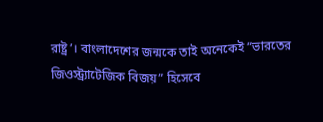রাষ্ট্র’। বাংলাদেশের জন্মকে তাই অনেকেই “ভারতের জিওস্ট্র্যাটেজিক বিজয়” হিসেবে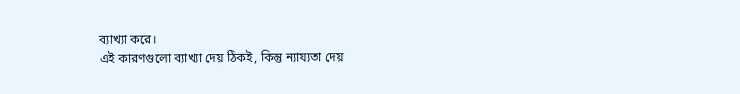ব্যাখ্যা করে।
এই কারণগুলো ব্যাখ্যা দেয় ঠিকই, কিন্তু ন্যায্যতা দেয়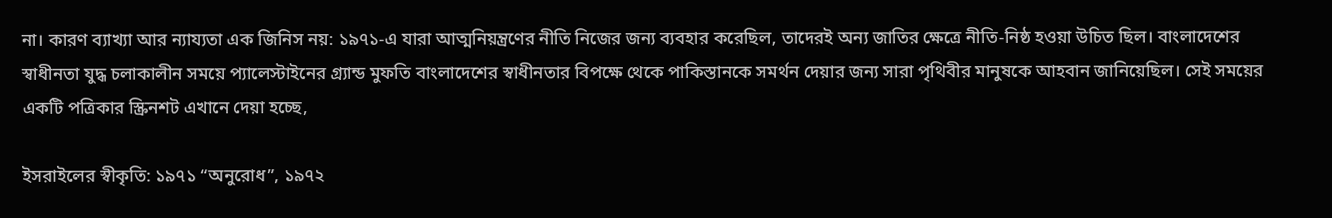না। কারণ ব্যাখ্যা আর ন্যায্যতা এক জিনিস নয়: ১৯৭১-এ যারা আত্মনিয়ন্ত্রণের নীতি নিজের জন্য ব্যবহার করেছিল, তাদেরই অন্য জাতির ক্ষেত্রে নীতি-নিষ্ঠ হওয়া উচিত ছিল। বাংলাদেশের স্বাধীনতা যুদ্ধ চলাকালীন সময়ে প্যালেস্টাইনের গ্র্যান্ড মুফতি বাংলাদেশের স্বাধীনতার বিপক্ষে থেকে পাকিস্তানকে সমর্থন দেয়ার জন্য সারা পৃথিবীর মানুষকে আহবান জানিয়েছিল। সেই সময়ের একটি পত্রিকার স্ক্রিনশট এখানে দেয়া হচ্ছে,

ইসরাইলের স্বীকৃতি: ১৯৭১ “অনুরোধ”, ১৯৭২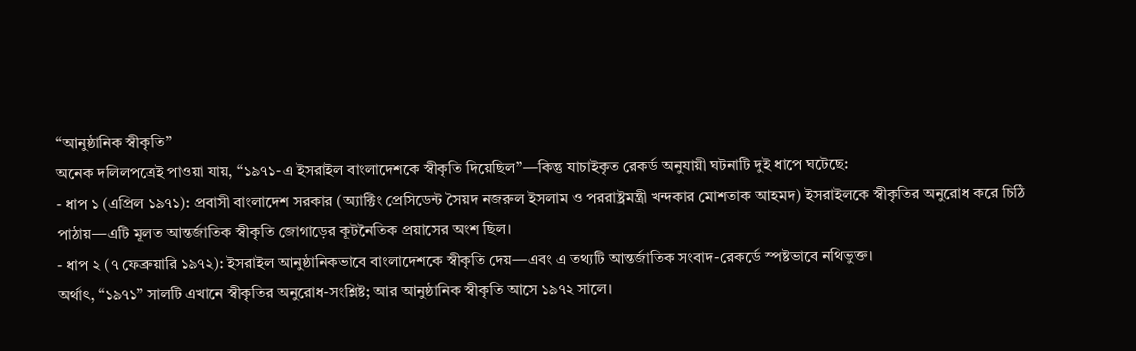“আনুষ্ঠানিক স্বীকৃতি”
অনেক দলিলপত্রেই পাওয়া যায়, “১৯৭১-এ ইসরাইল বাংলাদেশকে স্বীকৃতি দিয়েছিল”—কিন্তু যাচাইকৃত রেকর্ড অনুযায়ী ঘটনাটি দুই ধাপে ঘটেছে:
- ধাপ ১ (এপ্রিল ১৯৭১): প্রবাসী বাংলাদেশ সরকার (অ্যাক্টিং প্রেসিডেন্ট সৈয়দ নজরুল ইসলাম ও পররাষ্ট্রমন্ত্রী খন্দকার মোশতাক আহমদ) ইসরাইলকে স্বীকৃতির অনুরোধ করে চিঠি পাঠায়—এটি মূলত আন্তর্জাতিক স্বীকৃতি জোগাড়ের কূটনৈতিক প্রয়াসের অংশ ছিল।
- ধাপ ২ (৭ ফেব্রুয়ারি ১৯৭২): ইসরাইল আনুষ্ঠানিকভাবে বাংলাদেশকে স্বীকৃতি দেয়—এবং এ তথ্যটি আন্তর্জাতিক সংবাদ-রেকর্ডে স্পষ্টভাবে নথিভুক্ত।
অর্থাৎ, “১৯৭১” সালটি এখানে স্বীকৃতির অনুরোধ-সংশ্লিষ্ট; আর আনুষ্ঠানিক স্বীকৃতি আসে ১৯৭২ সালে।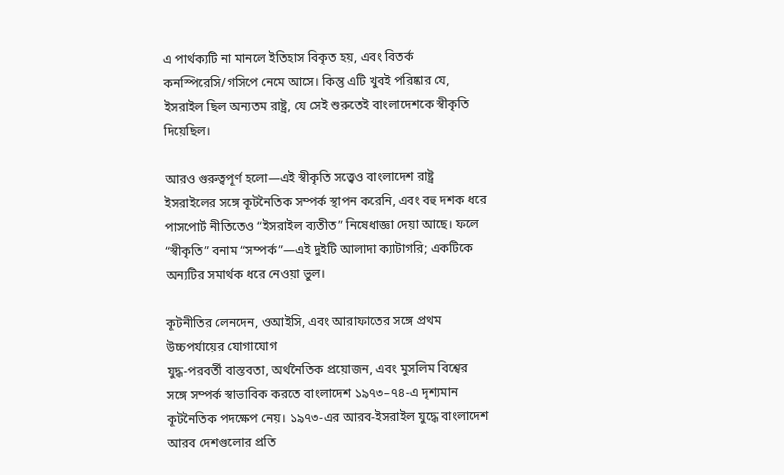এ পার্থক্যটি না মানলে ইতিহাস বিকৃত হয়, এবং বিতর্ক কনস্পিরেসি/গসিপে নেমে আসে। কিন্তু এটি খুবই পরিষ্কার যে, ইসরাইল ছিল অন্যতম রাষ্ট্র, যে সেই শুরুতেই বাংলাদেশকে স্বীকৃতি দিয়েছিল।

আরও গুরুত্বপূর্ণ হলো—এই স্বীকৃতি সত্ত্বেও বাংলাদেশ রাষ্ট্র ইসরাইলের সঙ্গে কূটনৈতিক সম্পর্ক স্থাপন করেনি, এবং বহু দশক ধরে পাসপোর্ট নীতিতেও “ইসরাইল ব্যতীত” নিষেধাজ্ঞা দেয়া আছে। ফলে “স্বীকৃতি” বনাম “সম্পর্ক”—এই দুইটি আলাদা ক্যাটাগরি; একটিকে অন্যটির সমার্থক ধরে নেওয়া ভুল।

কূটনীতির লেনদেন, ওআইসি, এবং আরাফাতের সঙ্গে প্রথম উচ্চপর্যায়ের যোগাযোগ
যুদ্ধ-পরবর্তী বাস্তবতা, অর্থনৈতিক প্রয়োজন, এবং মুসলিম বিশ্বের সঙ্গে সম্পর্ক স্বাভাবিক করতে বাংলাদেশ ১৯৭৩–৭৪-এ দৃশ্যমান কূটনৈতিক পদক্ষেপ নেয়। ১৯৭৩-এর আরব-ইসরাইল যুদ্ধে বাংলাদেশ আরব দেশগুলোর প্রতি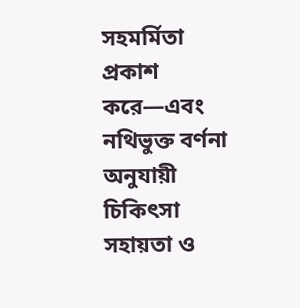সহমর্মিতা প্রকাশ করে—এবং নথিভুক্ত বর্ণনা অনুযায়ী চিকিৎসা সহায়তা ও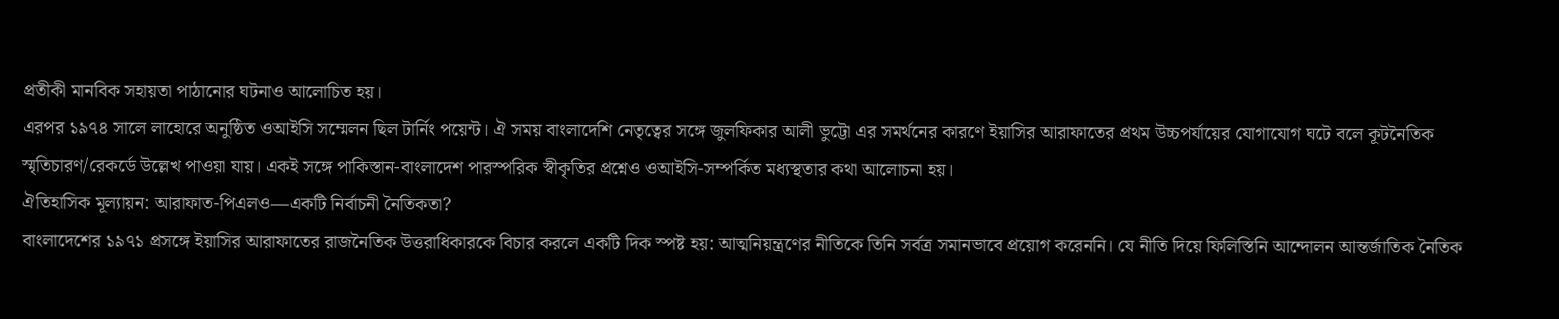প্রতীকী মানবিক সহায়তা পাঠানোর ঘটনাও আলোচিত হয়।
এরপর ১৯৭৪ সালে লাহোরে অনুষ্ঠিত ওআইসি সম্মেলন ছিল টার্নিং পয়েন্ট। ঐ সময় বাংলাদেশি নেতৃত্বের সঙ্গে জুলফিকার আলী ভুট্টো এর সমর্থনের কারণে ইয়াসির আরাফাতের প্রথম উচ্চপর্যায়ের যোগাযোগ ঘটে বলে কূটনৈতিক স্মৃতিচারণ/রেকর্ডে উল্লেখ পাওয়া যায়। একই সঙ্গে পাকিস্তান-বাংলাদেশ পারস্পরিক স্বীকৃতির প্রশ্নেও ওআইসি-সম্পর্কিত মধ্যস্থতার কথা আলোচনা হয়।
ঐতিহাসিক মূল্যায়ন: আরাফাত-পিএলও—একটি নির্বাচনী নৈতিকতা?
বাংলাদেশের ১৯৭১ প্রসঙ্গে ইয়াসির আরাফাতের রাজনৈতিক উত্তরাধিকারকে বিচার করলে একটি দিক স্পষ্ট হয়: আত্মনিয়ন্ত্রণের নীতিকে তিনি সর্বত্র সমানভাবে প্রয়োগ করেননি। যে নীতি দিয়ে ফিলিস্তিনি আন্দোলন আন্তর্জাতিক নৈতিক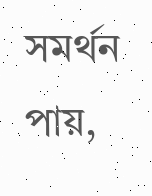সমর্থন পায়,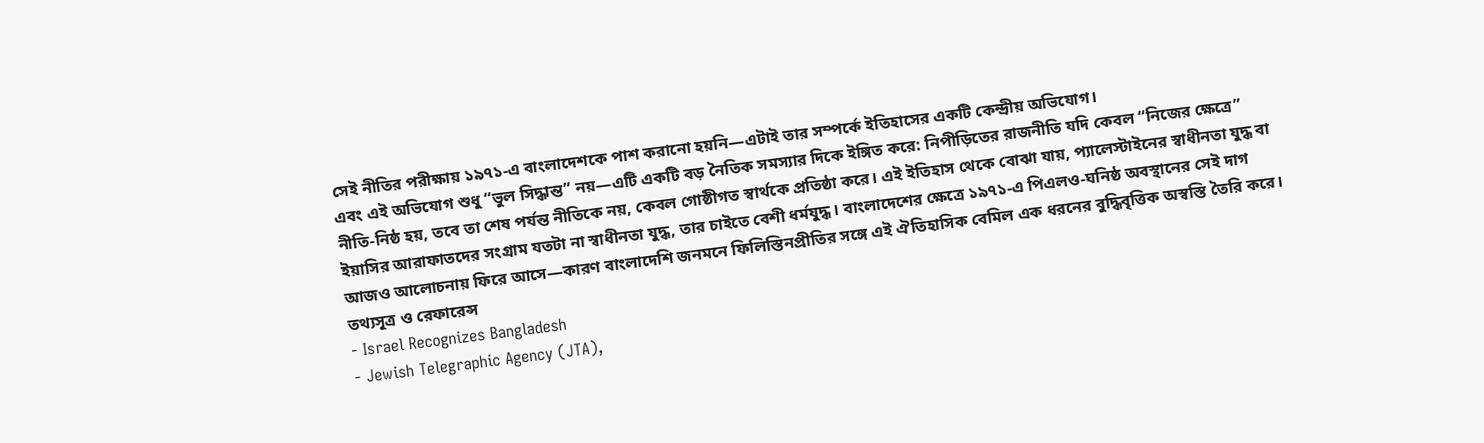সেই নীতির পরীক্ষায় ১৯৭১-এ বাংলাদেশকে পাশ করানো হয়নি—এটাই তার সম্পর্কে ইতিহাসের একটি কেন্দ্রীয় অভিযোগ।
এবং এই অভিযোগ শুধু “ভুল সিদ্ধান্ত” নয়—এটি একটি বড় নৈতিক সমস্যার দিকে ইঙ্গিত করে: নিপীড়িতের রাজনীতি যদি কেবল “নিজের ক্ষেত্রে” নীতি-নিষ্ঠ হয়, তবে তা শেষ পর্যন্ত নীতিকে নয়, কেবল গোষ্ঠীগত স্বার্থকে প্রতিষ্ঠা করে। এই ইতিহাস থেকে বোঝা যায়, প্যালেস্টাইনের স্বাধীনতা যুদ্ধ বা ইয়াসির আরাফাতদের সংগ্রাম যতটা না স্বাধীনতা যুদ্ধ, তার চাইতে বেশী ধর্মযুদ্ধ। বাংলাদেশের ক্ষেত্রে ১৯৭১-এ পিএলও-ঘনিষ্ঠ অবস্থানের সেই দাগ আজও আলোচনায় ফিরে আসে—কারণ বাংলাদেশি জনমনে ফিলিস্তিনপ্রীতির সঙ্গে এই ঐতিহাসিক বেমিল এক ধরনের বুদ্ধিবৃত্তিক অস্বস্তি তৈরি করে।
তথ্যসূত্র ও রেফারেন্স
- Israel Recognizes Bangladesh
- Jewish Telegraphic Agency (JTA),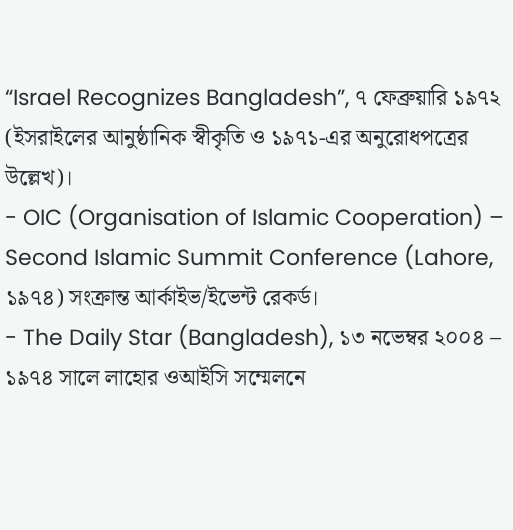“Israel Recognizes Bangladesh”, ৭ ফেব্রুয়ারি ১৯৭২ (ইসরাইলের আনুষ্ঠানিক স্বীকৃতি ও ১৯৭১-এর অনুরোধপত্রের উল্লেখ)।
- OIC (Organisation of Islamic Cooperation) – Second Islamic Summit Conference (Lahore, ১৯৭৪) সংক্রান্ত আর্কাইভ/ইভেন্ট রেকর্ড।
- The Daily Star (Bangladesh), ১৩ নভেম্বর ২০০৪ – ১৯৭৪ সালে লাহোর ওআইসি সম্মেলনে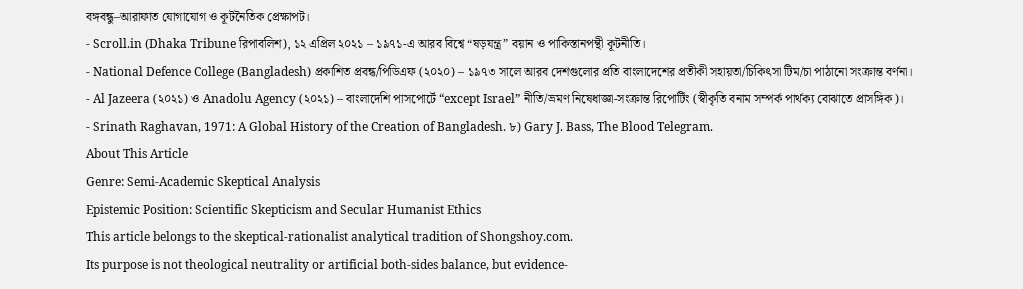বঙ্গবন্ধু–আরাফাত যোগাযোগ ও কূটনৈতিক প্রেক্ষাপট।
- Scroll.in (Dhaka Tribune রিপাবলিশ), ১২ এপ্রিল ২০২১ – ১৯৭১-এ আরব বিশ্বে “ষড়যন্ত্র” বয়ান ও পাকিস্তানপন্থী কূটনীতি।
- National Defence College (Bangladesh) প্রকাশিত প্রবন্ধ/পিডিএফ (২০২০) – ১৯৭৩ সালে আরব দেশগুলোর প্রতি বাংলাদেশের প্রতীকী সহায়তা/চিকিৎসা টিম/চা পাঠানো সংক্রান্ত বর্ণনা।
- Al Jazeera (২০২১) ও Anadolu Agency (২০২১) – বাংলাদেশি পাসপোর্টে “except Israel” নীতি/ভ্রমণ নিষেধাজ্ঞা-সংক্রান্ত রিপোর্টিং (স্বীকৃতি বনাম সম্পর্ক পার্থক্য বোঝাতে প্রাসঙ্গিক)।
- Srinath Raghavan, 1971: A Global History of the Creation of Bangladesh. ৮) Gary J. Bass, The Blood Telegram.
About This Article
Genre: Semi-Academic Skeptical Analysis
Epistemic Position: Scientific Skepticism and Secular Humanist Ethics
This article belongs to the skeptical-rationalist analytical tradition of Shongshoy.com.
Its purpose is not theological neutrality or artificial both-sides balance, but evidence-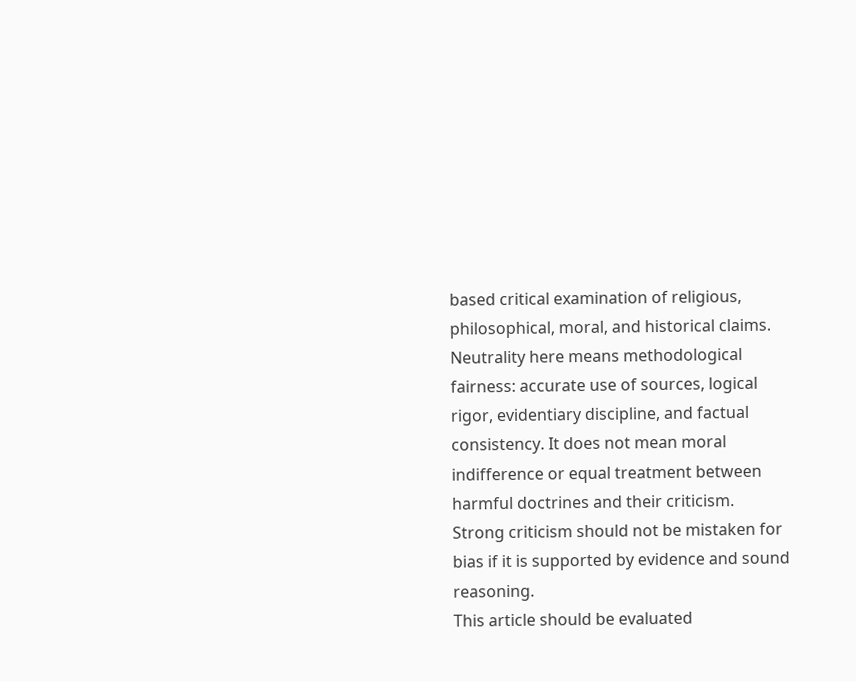based critical examination of religious, philosophical, moral, and historical claims.
Neutrality here means methodological fairness: accurate use of sources, logical rigor, evidentiary discipline, and factual consistency. It does not mean moral indifference or equal treatment between harmful doctrines and their criticism.
Strong criticism should not be mistaken for bias if it is supported by evidence and sound reasoning.
This article should be evaluated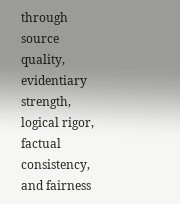through source quality, evidentiary strength, logical rigor, factual consistency, and fairness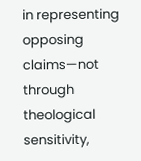in representing opposing claims—not through theological sensitivity,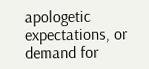apologetic expectations, or demand for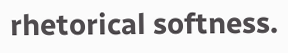rhetorical softness.